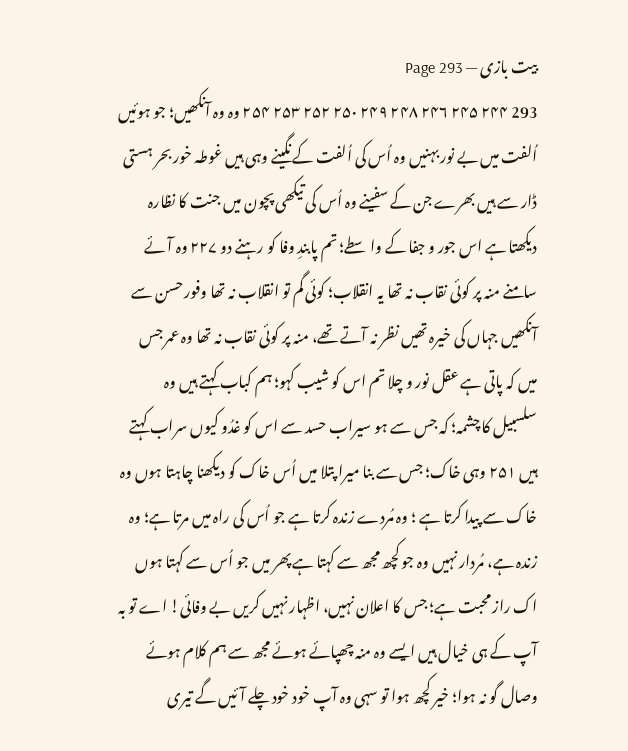بیت بازی — Page 293
293 ۲۴۴ ۲۴۵ ۲۴۶ ۲۴۸ ۲۴۹ ۲۵۰ ۲۵۲ ۲۵۳ ۲۵۴ وہ وہ آنکھیں؛ جو ہوئیں اُلفت میں بے نور بہنیں وہ اُس کی اُلفت کے نگینے وہی ہیں غوطہ خور بحر ہستی ڈار سے ہیں بھرے جن کے سفینے وہ اُس کی تیکھی پچون میں جنت کا نظارہ دیکھتا ہے اس جور و جفا کے واسطے؛ تم پابندِ وفا کو رہنے دو ۲۲۷ وہ آئے سامنے منہ پر کوئی نقاب نہ تھا یہ انقلاب؛ کوئی گم تو انقلاب نہ تھا وفور حسن سے آنکھیں جہاں کی خیرہ تھیں نظر نہ آتے تھے، منہ پر کوئی نقاب نہ تھا وہ عمر جس میں کہ پاتی ہے عقل نور و چلا تم اس کو شیب کہو؛ ہم کباب کہتے ہیں وہ سلسبیل کا چشمہ؛ کہ جس سے ہو سیراب حسد سے اس کو غدُو کیوں سراب کہتے ہیں ۲۵۱ وہی خاک؛ جس سے بنا میرا پتلا میں اُس خاک کو دیکھنا چاہتا ہوں وہ خاک سے پیدا کرتا ہے ؛ وہ مُردے زندہ کرتا ہے جو اُس کی راہ میں مرتا ہے؛ وہ زندہ ہے، مُردار نہیں وہ جو کچھ مجھ سے کہتا ہے پھر میں جو اُس سے کہتا ہوں اک راز محبت ہے؛ جس کا اعلان نہیں، اظہار نہیں کریں بے وفائی! اے تو بہ آپ کے ہی خیال ہیں ایسے وہ منہ چھپائے ہوئے مجھ سے ہم کلام ہوئے وصال گو نہ ہوا؛ خیر کچھ ہوا تو سہی وہ آپ خود خود چلے آئیں گے تیری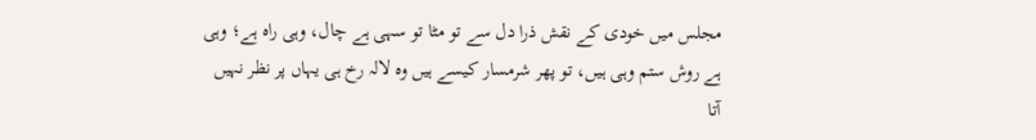مجلس میں خودی کے نقش ذرا دل سے تو مٹا تو سہی ہے چال، وہی راہ ہے؛ وہی ہے روش ستم وہی ہیں، تو پھر شرمسار کیسے ہیں وہ لالہ رخ ہی یہاں پر نظر نہیں آتا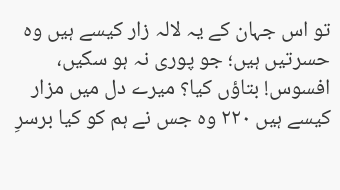تو اس جہان کے یہ لالہ زار کیسے ہیں وہ حسرتیں ہیں؛ جو پوری نہ ہو سکیں، افسوس! بتاؤں کیا؟ میرے دل میں مزار کیسے ہیں ۲۲۰ وہ جس نے ہم کو کیا برسرِ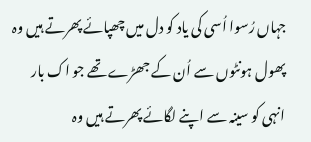جہاں رُسوا اُسی کی یاد کو دل میں چھپائے پھرتے ہیں وہ پھول ہونٹوں سے اُن کے جھڑے تھے جو اک بار انہی کو سینہ سے اپنے لگائے پھرتے ہیں وہ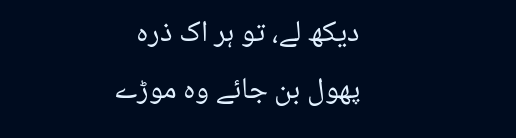دیکھ لے، تو ہر اک ذرہ پھول بن جائے وہ موڑے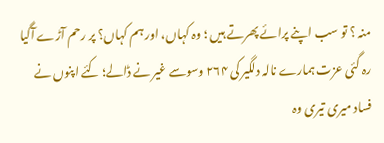منہ ؟ تو سب اپنے پرائے پھرتے ہیں ؛ وہ کہاں، اور ہم کہاں؟ پر رحم آڑے آگیا رہ گئی عزت ہمارے نالہ دلگیر کی ۲۶۴ وسوسے غیر نے ڈالے؛ کئے اپنوں نے فساد میری تیری وہ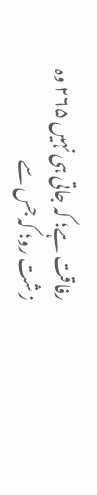رفاقت ہے؛ کہ جاتی ہی نہیں ۲۶۵ وہ زشت رو؛ کہ جس سے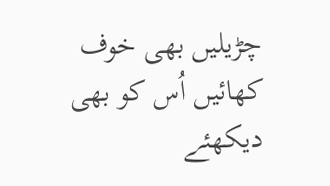چڑیلیں بھی خوف کھائیں اُس کو بھی دیکھئے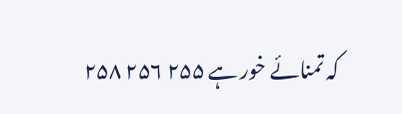کہ تمنائے خور ہے ۲۵۵ ۲۵۶ ۲۵۸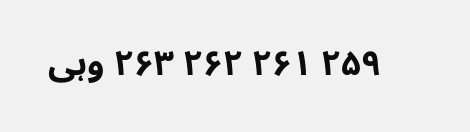۲۵۹ ۲۶۱ ۲۶۲ ۲۶۳ وہی